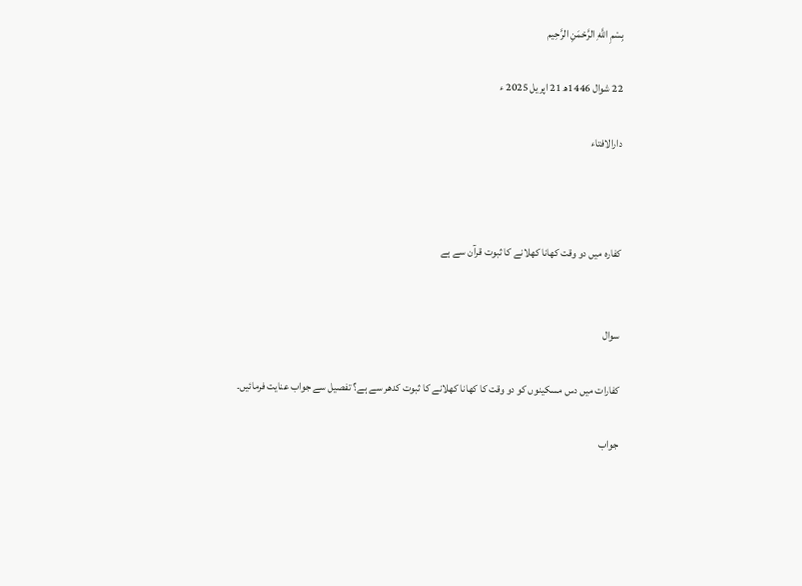بِسْمِ اللَّهِ الرَّحْمَنِ الرَّحِيم

22 شوال 1446ھ 21 اپریل 2025 ء

دارالافتاء



کفارہ میں دو وقت کھانا کھلانے کا ثبوت قرآن سے ہے


سوال

کفارات میں دس مسکینوں کو دو وقت کا کھانا کھلانے کا ثبوت کدھر سے ہے؟ تفصیل سے جواب عنایت فرمائیں۔

جواب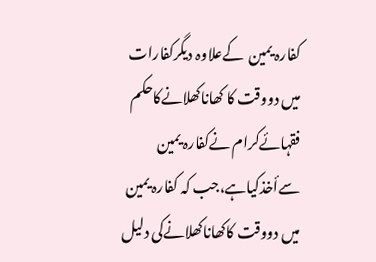کفارہ یمین  کےعلاوہ دیگرکفارات میں دووقت کا کھاناکھلانےکاحکم فقہائےکرام نےکفارہ یمین سےأخذکیاہے،جب کہ کفارہ یمین میں دووقت کاکھاناکھلانےکی دلیل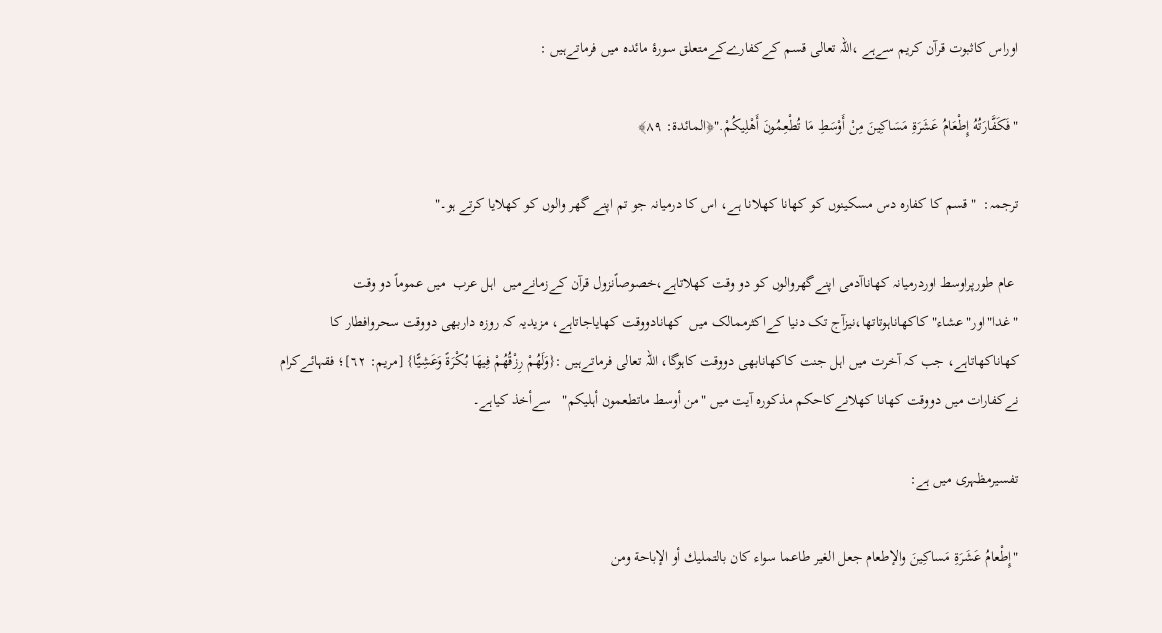اوراس کاثبوت قرآن کریم سےہے ،اللہ تعالی قسم کےکفارےکےمتعلق سورۂ مائدہ میں فرماتےہیں :

"فَكَفَّارَتُهُ إِطْعَامُ عَشَرَةِ مَسَاكِينَ مِنْ أَوْسَطِ مَا تُطْعِمُونَ أَهْلِيكُمْ."﴿المائدة: ٨٩﴾

ترجمہ:  "قسم کا کفارہ دس مسکینوں کو کھانا کھلانا ہے، اس کا درمیانہ جو تم اپنے گھر والوں کو کھلایا کرتے ہو۔"

 عام طورپراوسط اوردرمیانہ کھاناآدمی اپنےگھروالوں کو دو وقت کھلاتاہے،خصوصاًنزول قرآن کےزمانےمیں  اہل عرب  میں عموماً دو وقت "غدا"اور"عشاء" کاکھاناہوتاتھا،نیزآج تک دنیا کےاکثرممالک میں  کھانادووقت کھایاجاتاہے، مزیدیہ کہ روزہ داربھی دووقت سحروافطار کا کھاناکھاتاہے، جب كہ آخرت میں اہل جنت کاکھانابھی دووقت کاہوگا، اللہ تعالی فرماتےہیں :{وَلَهُمْ رِزْقُهُمْ فِيهَا بُكْرَةً وَعَشِيًّا} [مريم: ٦٢]؛ فقہائےکرام نےکفارات میں دووقت کھانا کھلانےکاحکم مذکورہ آیت میں "من أوسط ماتطعمون أہلیکم"   سےأخذ کیاہے۔

تفسیرمظہری میں ہے:

"إِطْعامُ عَشَرَةِ مَساكِينَ والإطعام جعل الغير طاعما سواء كان بالتمليك أو الإباحة ومن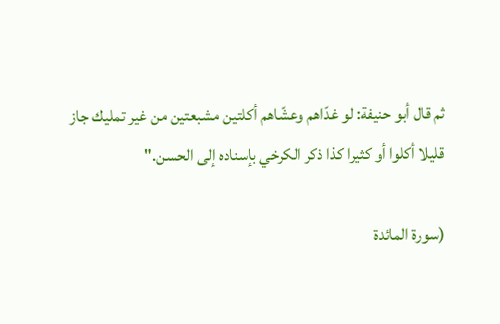ثم قال أبو حنيفة: لو غدّاهم وعشّاهم أكلتين مشبعتين من غير تمليك جاز قليلا أكلوا أو كثيرا كذا ذكر الكرخي بإسناده إلى الحسن."

(سورة المائدة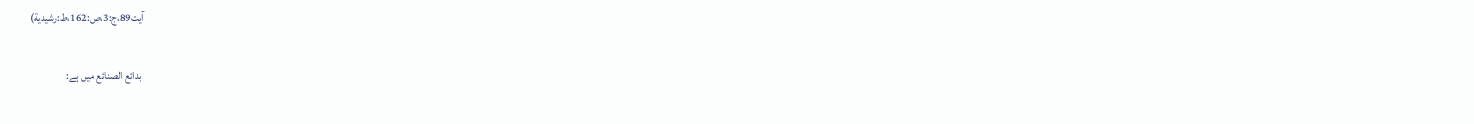آيت89،ج:3،ص:162،ط:رشیدیة)

 بدائع الصنائع میں ہے: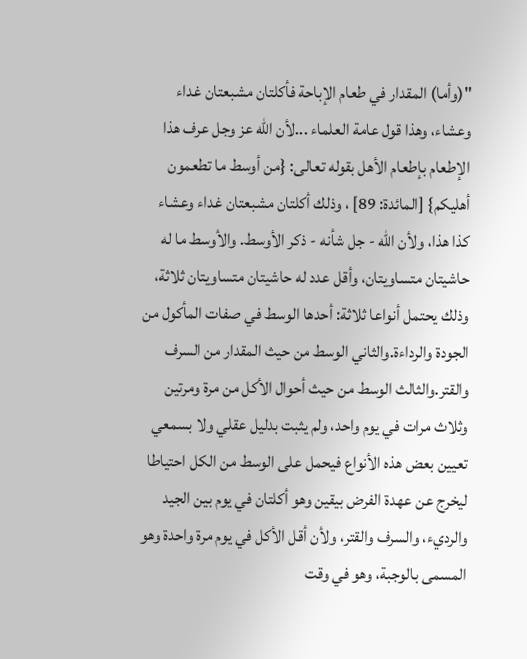"(وأما) المقدار في طعام الإباحة فأكلتان مشبعتان غداء وعشاء، وهذا قول عامة العلماء ...لأن الله عز وجل عرف هذا الإطعام بإطعام الأهل بقوله تعالى: {من أوسط ما تطعمون أهليكم} [المائدة: 89] ، وذلك أكلتان مشبعتان غداء وعشاء كذا هذا، ولأن الله - جل شأنه - ذكر الأوسط. والأوسط ما له حاشيتان متساويتان، وأقل عدد له حاشيتان متساويتان ثلاثة، وذلك يحتمل أنواعا ثلاثة: أحدها الوسط في صفات المأكول من الجودة والرداءة.والثاني الوسط من حيث المقدار من السرف والقتر.والثالث الوسط من حيث أحوال الأكل من مرة ومرتين وثلاث مرات في يوم واحد، ولم يثبت بدليل عقلي ولا بسمعي تعيين بعض هذه الأنواع فيحمل على الوسط من الكل احتياطا ليخرج عن عهدة الفرض بيقين وهو أكلتان في يوم بين الجيد والرديء، والسرف والقتر، ولأن أقل الأكل في يوم مرة واحدة وهو المسمى بالوجبة، وهو في وقت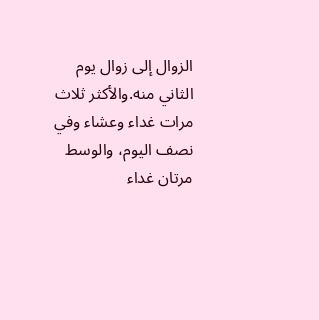الزوال إلى زوال يوم الثاني منه.والأكثر ثلاث مرات غداء وعشاء وفي نصف اليوم، والوسط مرتان غداء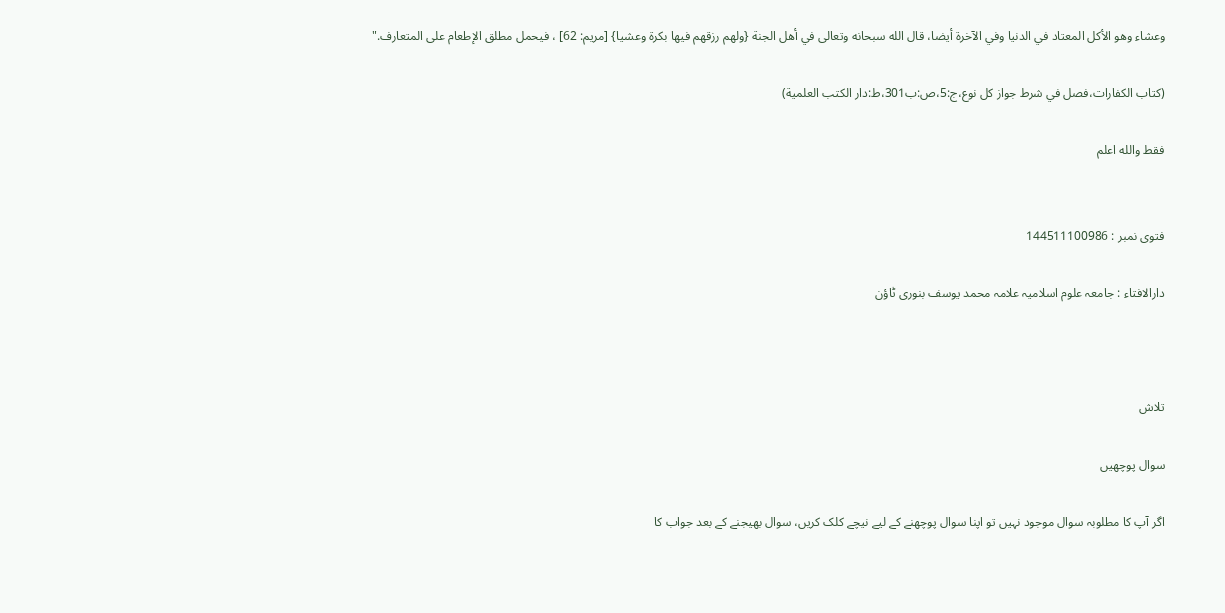وعشاء وهو الأكل المعتاد في الدنيا وفي الآخرة أيضا، قال الله سبحانه وتعالى في أهل الجنة {ولهم رزقهم فيها بكرة وعشيا} [مريم: 62] ، فيحمل مطلق الإطعام على المتعارف."

(کتاب الکفارات،فصل في شرط جواز كل نوع،ج:5،ص:ب301،ط:دار الکتب العلمیة)

فقط والله اعلم


فتوی نمبر : 144511100986

دارالافتاء : جامعہ علوم اسلامیہ علامہ محمد یوسف بنوری ٹاؤن



تلاش

سوال پوچھیں

اگر آپ کا مطلوبہ سوال موجود نہیں تو اپنا سوال پوچھنے کے لیے نیچے کلک کریں، سوال بھیجنے کے بعد جواب کا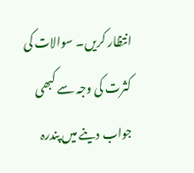انتظار کریں۔ سوالات کی کثرت کی وجہ سے کبھی جواب دینے میں پندرہ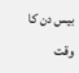بیس دن کا وقت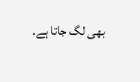بھی لگ جاتا ہے۔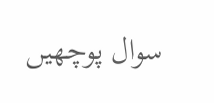سوال پوچھیں